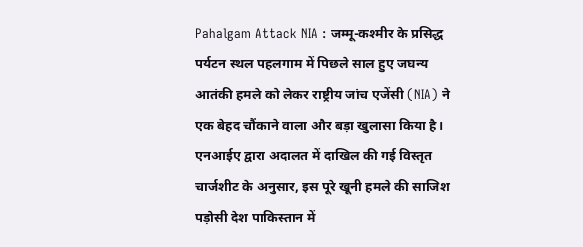Pahalgam Attack NIA : जम्मू-कश्मीर के प्रसिद्ध पर्यटन स्थल पहलगाम में पिछले साल हुए जघन्य आतंकी हमले को लेकर राष्ट्रीय जांच एजेंसी (NIA) ने एक बेहद चौंकाने वाला और बड़ा खुलासा किया है। एनआईए द्वारा अदालत में दाखिल की गई विस्तृत चार्जशीट के अनुसार, इस पूरे खूनी हमले की साजिश पड़ोसी देश पाकिस्तान में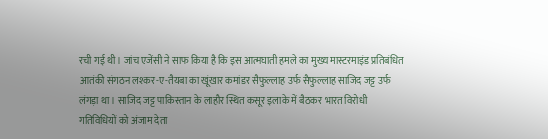रची गई थी। जांच एजेंसी ने साफ किया है कि इस आत्मघाती हमले का मुख्य मास्टरमाइंड प्रतिबंधित आतंकी संगठन लश्कर-ए-तैयबा का खूंखार कमांडर सैफुल्लाह उर्फ सैफुल्लाह साजिद जट्ट उर्फ लंगड़ा था। साजिद जट्ट पाकिस्तान के लाहौर स्थित कसूर इलाके में बैठकर भारत विरोधी गतिविधियों को अंजाम देता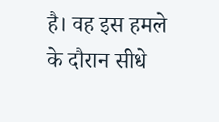है। वह इस हमले के दौरान सीधे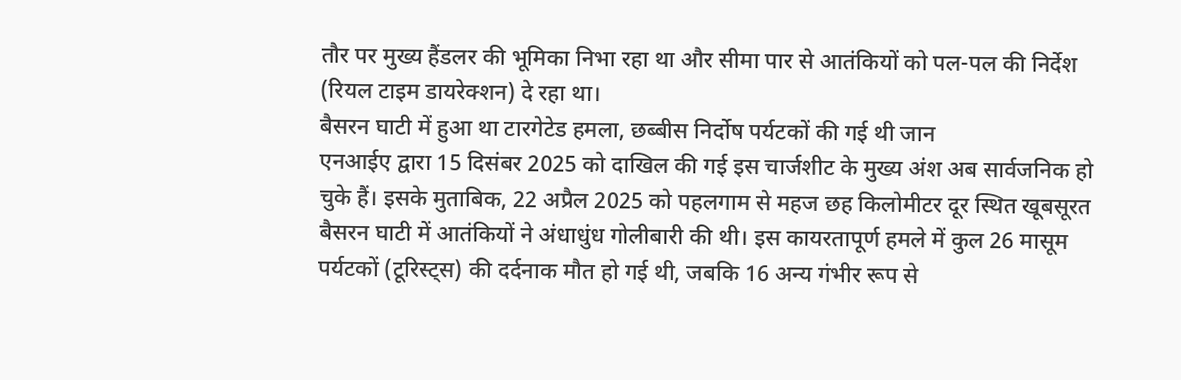तौर पर मुख्य हैंडलर की भूमिका निभा रहा था और सीमा पार से आतंकियों को पल-पल की निर्देश (रियल टाइम डायरेक्शन) दे रहा था।
बैसरन घाटी में हुआ था टारगेटेड हमला, छब्बीस निर्दोष पर्यटकों की गई थी जान
एनआईए द्वारा 15 दिसंबर 2025 को दाखिल की गई इस चार्जशीट के मुख्य अंश अब सार्वजनिक हो चुके हैं। इसके मुताबिक, 22 अप्रैल 2025 को पहलगाम से महज छह किलोमीटर दूर स्थित खूबसूरत बैसरन घाटी में आतंकियों ने अंधाधुंध गोलीबारी की थी। इस कायरतापूर्ण हमले में कुल 26 मासूम पर्यटकों (टूरिस्ट्स) की दर्दनाक मौत हो गई थी, जबकि 16 अन्य गंभीर रूप से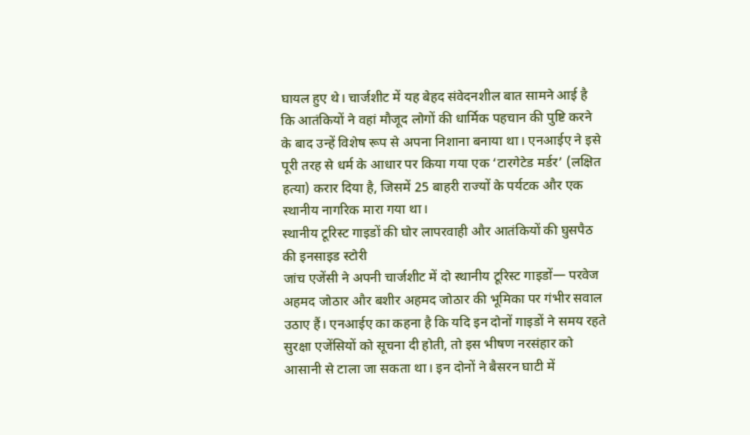घायल हुए थे। चार्जशीट में यह बेहद संवेदनशील बात सामने आई है कि आतंकियों ने वहां मौजूद लोगों की धार्मिक पहचान की पुष्टि करने के बाद उन्हें विशेष रूप से अपना निशाना बनाया था। एनआईए ने इसे पूरी तरह से धर्म के आधार पर किया गया एक ‘टारगेटेड मर्डर’ (लक्षित हत्या) करार दिया है, जिसमें 25 बाहरी राज्यों के पर्यटक और एक स्थानीय नागरिक मारा गया था।
स्थानीय टूरिस्ट गाइडों की घोर लापरवाही और आतंकियों की घुसपैठ की इनसाइड स्टोरी
जांच एजेंसी ने अपनी चार्जशीट में दो स्थानीय टूरिस्ट गाइडों— परवेज अहमद जोठार और बशीर अहमद जोठार की भूमिका पर गंभीर सवाल उठाए हैं। एनआईए का कहना है कि यदि इन दोनों गाइडों ने समय रहते सुरक्षा एजेंसियों को सूचना दी होती, तो इस भीषण नरसंहार को आसानी से टाला जा सकता था। इन दोनों ने बैसरन घाटी में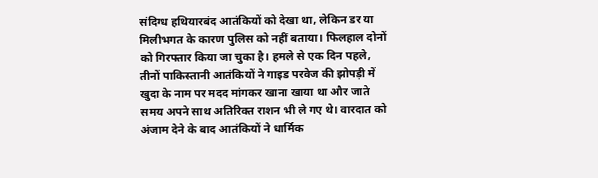संदिग्ध हथियारबंद आतंकियों को देखा था, लेकिन डर या मिलीभगत के कारण पुलिस को नहीं बताया। फिलहाल दोनों को गिरफ्तार किया जा चुका है। हमले से एक दिन पहले, तीनों पाकिस्तानी आतंकियों ने गाइड परवेज की झोपड़ी में खुदा के नाम पर मदद मांगकर खाना खाया था और जाते समय अपने साथ अतिरिक्त राशन भी ले गए थे। वारदात को अंजाम देने के बाद आतंकियों ने धार्मिक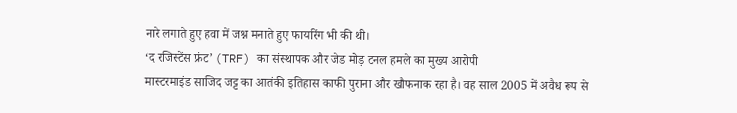नारे लगाते हुए हवा में जश्न मनाते हुए फायरिंग भी की थी।
‘द रजिस्टेंस फ्रंट’ (TRF) का संस्थापक और जेड मोड़ टनल हमले का मुख्य आरोपी
मास्टरमाइंड साजिद जट्ट का आतंकी इतिहास काफी पुराना और खौफनाक रहा है। वह साल 2005 में अवैध रूप से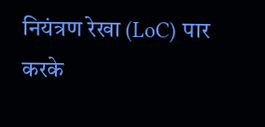नियंत्रण रेखा (LoC) पार करके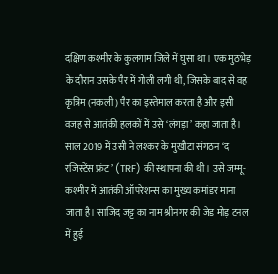दक्षिण कश्मीर के कुलगाम जिले में घुसा था। एक मुठभेड़ के दौरान उसके पैर में गोली लगी थी, जिसके बाद से वह कृत्रिम (नकली) पैर का इस्तेमाल करता है और इसी वजह से आतंकी हलकों में उसे ‘लंगड़ा’ कहा जाता है। साल 2019 में उसी ने लश्कर के मुखौटा संगठन ‘द रजिस्टेंस फ्रंट’ (TRF) की स्थापना की थी। उसे जम्मू-कश्मीर में आतंकी ऑपरेशन्स का मुख्य कमांडर माना जाता है। साजिद जट्ट का नाम श्रीनगर की जेड मोड़ टनल में हुई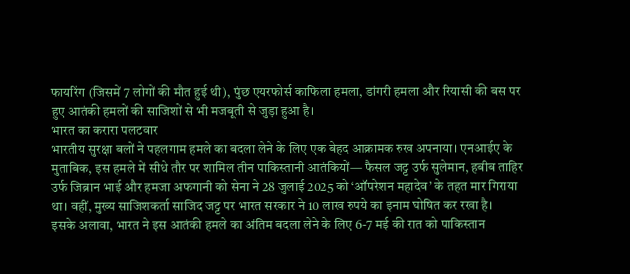फायरिंग (जिसमें 7 लोगों की मौत हुई थी), पुंछ एयरफोर्स काफिला हमला, डांगरी हमला और रियासी की बस पर हुए आतंकी हमलों की साजिशों से भी मजबूती से जुड़ा हुआ है।
भारत का करारा पलटवार
भारतीय सुरक्षा बलों ने पहलगाम हमले का बदला लेने के लिए एक बेहद आक्रामक रुख अपनाया। एनआईए के मुताबिक, इस हमले में सीधे तौर पर शामिल तीन पाकिस्तानी आतंकियों— फैसल जट्ट उर्फ सुलेमान, हबीब ताहिर उर्फ जिब्रान भाई और हमजा अफगानी को सेना ने 28 जुलाई 2025 को ‘ऑपरेशन महादेव’ के तहत मार गिराया था। वहीं, मुख्य साजिशकर्ता साजिद जट्ट पर भारत सरकार ने 10 लाख रुपये का इनाम घोषित कर रखा है।
इसके अलावा, भारत ने इस आतंकी हमले का अंतिम बदला लेने के लिए 6-7 मई की रात को पाकिस्तान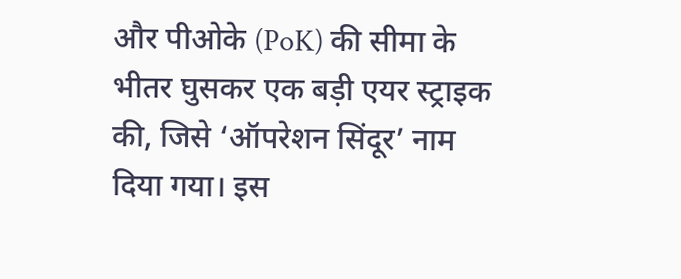और पीओके (PoK) की सीमा के भीतर घुसकर एक बड़ी एयर स्ट्राइक की, जिसे ‘ऑपरेशन सिंदूर’ नाम दिया गया। इस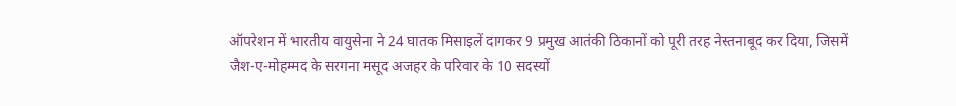ऑपरेशन में भारतीय वायुसेना ने 24 घातक मिसाइलें दागकर 9 प्रमुख आतंकी ठिकानों को पूरी तरह नेस्तनाबूद कर दिया, जिसमें जैश-ए-मोहम्मद के सरगना मसूद अजहर के परिवार के 10 सदस्यों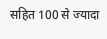सहित 100 से ज्यादा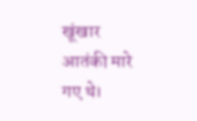खूंखार आतंकी मारे गए थे।